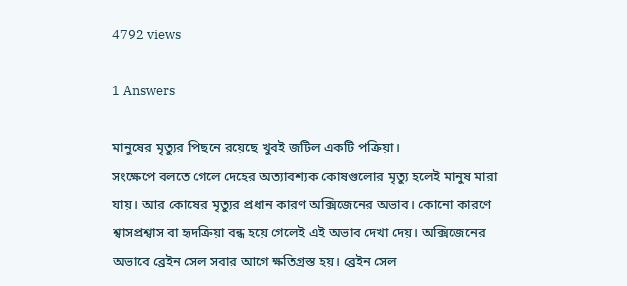4792 views

1 Answers

মানুষের মৃত্যুর পিছনে রয়েছে খুবই জটিল একটি পক্রিয়া।
সংক্ষেপে বলতে গেলে দেহের অত্যাবশ্যক কোষগুলোর মৃত্যু হলেই মানুষ মারা যায়। আর কোষের মৃত্যুর প্রধান কারণ অক্সিজেনের অভাব। কোনো কারণে শ্বাসপ্রশ্বাস বা হৃদক্রিয়া বন্ধ হয়ে গেলেই এই অভাব দেখা দেয়। অক্সিজেনের অভাবে ব্রেইন সেল সবার আগে ক্ষতিগ্রস্ত হয়। ব্রেইন সেল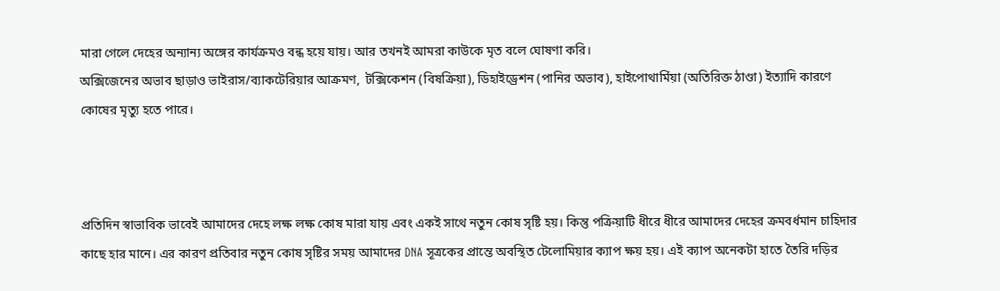মারা গেলে দেহের অন্যান্য অঙ্গের কার্যক্রমও বন্ধ হয়ে যায়। আর তখনই আমরা কাউকে মৃত বলে ঘোষণা করি।
অক্সিজেনের অভাব ছাড়াও ভাইরাস/ব্যাকটেরিয়ার আক্রমণ,  টক্সিকেশন (বিষক্রিয়া), ডিহাইড্রেশন (পানির অভাব), হাইপোথার্মিয়া (অতিরিক্ত ঠাণ্ডা) ইত্যাদি কারণে কোষের মৃত্যু হতে পারে।



প্রতিদিন স্বাভাবিক ভাবেই আমাদের দেহে লক্ষ লক্ষ কোষ মারা যায় এবং একই সাথে নতুন কোষ সৃষ্টি হয়। কিন্তু পক্রিয়াটি ধীরে ধীরে আমাদের দেহের ক্রমবর্ধমান চাহিদার কাছে হার মানে। এর কারণ প্রতিবার নতুন কোষ সৃষ্টির সময় আমাদের DNA সূত্রকের প্রান্তে অবস্থিত টেলোমিয়ার ক্যাপ ক্ষয় হয়। এই ক্যাপ অনেকটা হাতে তৈরি দড়ির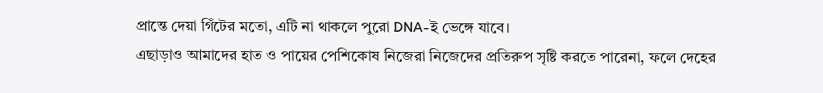প্রান্তে দেয়া গিঁটের মতো, এটি না থাকলে পুরো DNA-ই ভেঙ্গে যাবে।
এছাড়াও আমাদের হাত ও পায়ের পেশিকোষ নিজেরা নিজেদের প্রতিরুপ সৃষ্টি করতে পারেনা, ফলে দেহের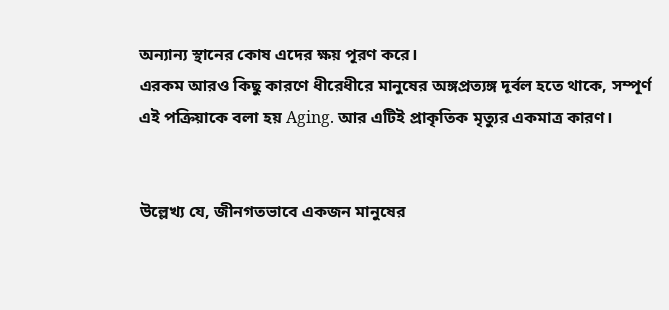অন্যান্য স্থানের কোষ এদের ক্ষয় পূরণ করে।
এরকম আরও কিছু কারণে ধীরেধীরে মানুষের অঙ্গপ্রত্যঙ্গ দূর্বল হতে থাকে, সম্পূর্ণ এই পক্রিয়াকে বলা হয় Aging. আর এটিই প্রাকৃতিক মৃত্যুর একমাত্র কারণ।


উল্লেখ্য যে, জীনগতভাবে একজন মানুষের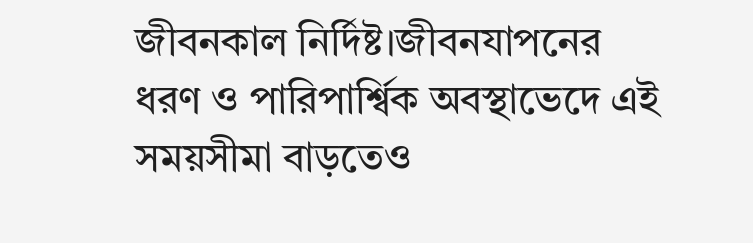জীবনকাল নির্দিষ্ট।জীবনযাপনের ধরণ ও পারিপার্শ্বিক অবস্থাভেদে এই সময়সীমা বাড়তেও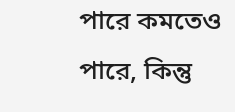পারে কমতেও পারে, কিন্তু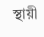স্থায়ী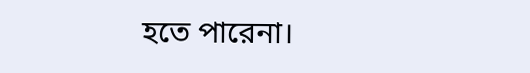হতে পারেনা।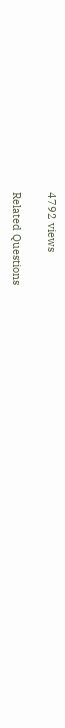4792 views

Related Questions